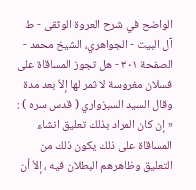الواضح في شرح العروة الوثقى - ط آل البيت - الجواهري، الشيخ محمد - الصفحة ٣٠١ - هل تجوز المساقاة على فسلان مغروسة لا ثمر لها إلاّ بعد مدة
وقال السيد السبزواري ( قدس سره ) : « إن كان المراد بذلك تعليق انشاء المساقاة على ذلك يكون ذلك من التعليق وظاهرهم البطلان فيه ، إلاّ أن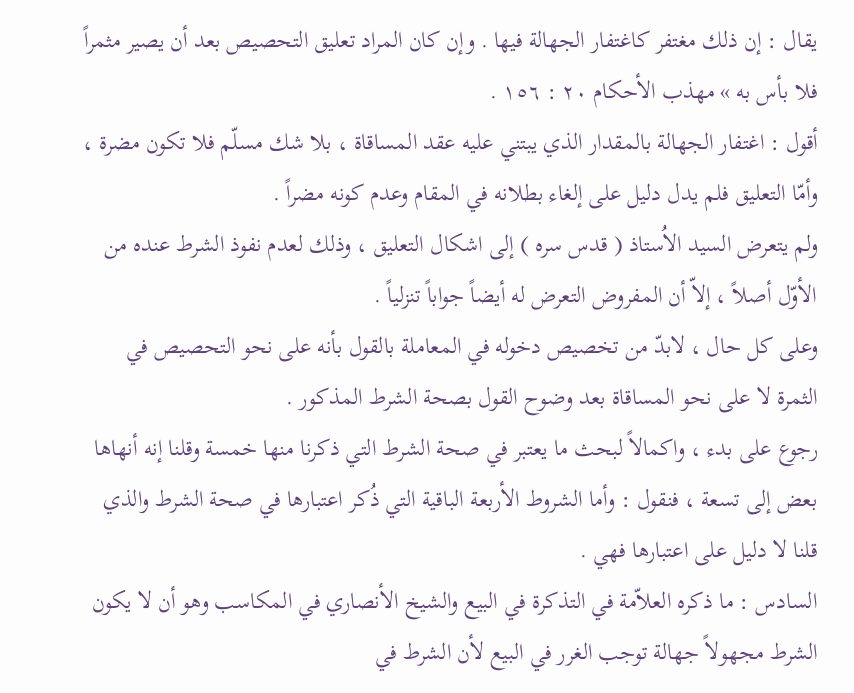يقال : إن ذلك مغتفر كاغتفار الجهالة فيها . وإن كان المراد تعليق التحصيص بعد أن يصير مثمراً فلا بأس به » مهذب الأحكام ٢٠ : ١٥٦ .
أقول : اغتفار الجهالة بالمقدار الذي يبتني عليه عقد المساقاة ، بلا شك مسلّم فلا تكون مضرة ، وأمّا التعليق فلم يدل دليل على إلغاء بطلانه في المقام وعدم كونه مضراً .
ولم يتعرض السيد الاُستاذ ( قدس سره ) إلى اشكال التعليق ، وذلك لعدم نفوذ الشرط عنده من الأوّل أصلاً ، إلاّ أن المفروض التعرض له أيضاً جواباً تنزلياً .
وعلى كل حال ، لابدّ من تخصيص دخوله في المعاملة بالقول بأنه على نحو التحصيص في الثمرة لا على نحو المساقاة بعد وضوح القول بصحة الشرط المذكور .
رجوع على بدء ، واكمالاً لبحث ما يعتبر في صحة الشرط التي ذكرنا منها خمسة وقلنا إنه أنهاها بعض إلى تسعة ، فنقول : وأما الشروط الأربعة الباقية التي ذُكر اعتبارها في صحة الشرط والذي قلنا لا دليل على اعتبارها فهي .
السادس : ما ذكره العلاّمة في التذكرة في البيع والشيخ الأنصاري في المكاسب وهو أن لا يكون الشرط مجهولاً جهالة توجب الغرر في البيع لأن الشرط في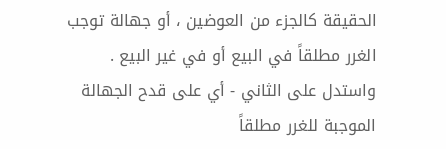الحقيقة كالجزء من العوضين ، أو جهالة توجب الغرر مطلقاً في البيع أو في غير البيع .
واستدل على الثاني - أي على قدح الجهالة الموجبة للغرر مطلقاً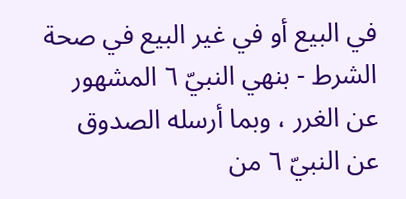في البيع أو في غير البيع في صحة الشرط - بنهي النبيّ ٦ المشهور عن الغرر ، وبما أرسله الصدوق عن النبيّ ٦ من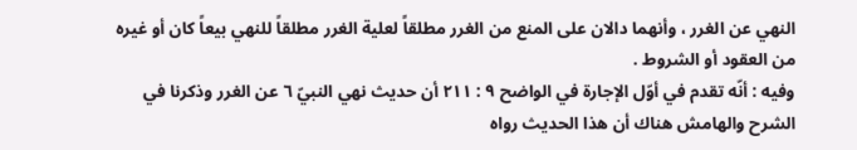النهي عن الغرر ، وأنهما دالان على المنع من الغرر مطلقاً لعلية الغرر مطلقاً للنهي بيعاً كان أو غيره من العقود أو الشروط .
وفيه : أنّه تقدم في أوّل الإجارة في الواضح ٩ : ٢١١ أن حديث نهي النبيّ ٦ عن الغرر وذكرنا في الشرح والهامش هناك أن هذا الحديث رواه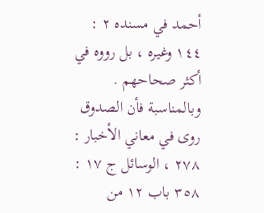أحمد في مسنده ٢ : ١٤٤ وغيره ، بل رووه في أكثر صحاحهم . وبالمناسبة فأن الصدوق روى في معاني الأخبار : ٢٧٨ ، الوسائل ج ١٧ : ٣٥٨ باب ١٢ من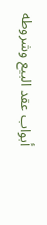أبواب عقد البيع وشروطه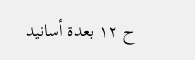ح ١٢ بعدة أسانيد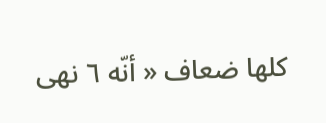كلها ضعاف « أنّه ٦ نهى